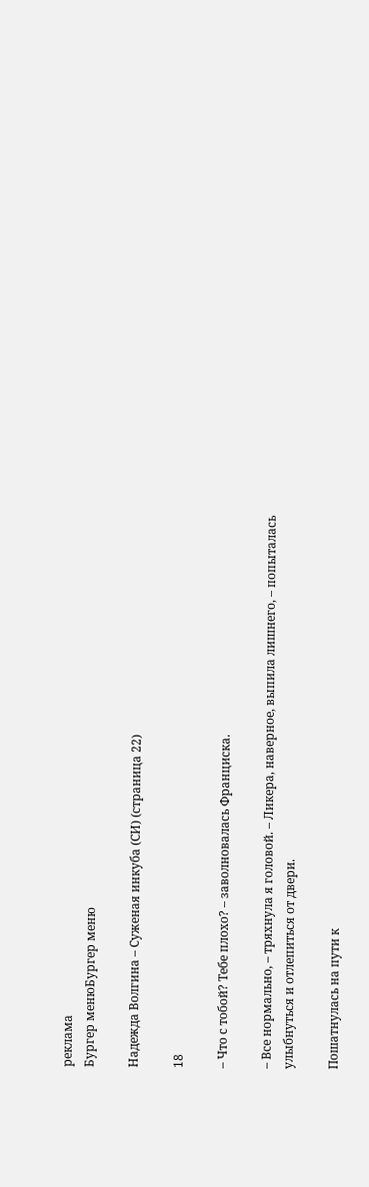реклама
Бургер менюБургер меню

Надежда Волгина – Суженая инкуба (СИ) (страница 22)

18

– Что с тобой? Тебе плохо? – заволновалась Франциска.

– Все нормально, – тряхнула я головой. – Ликера, наверное, выпила лишнего, – попыталась улыбнуться и отлепиться от двери.

Пошатнулась на пути к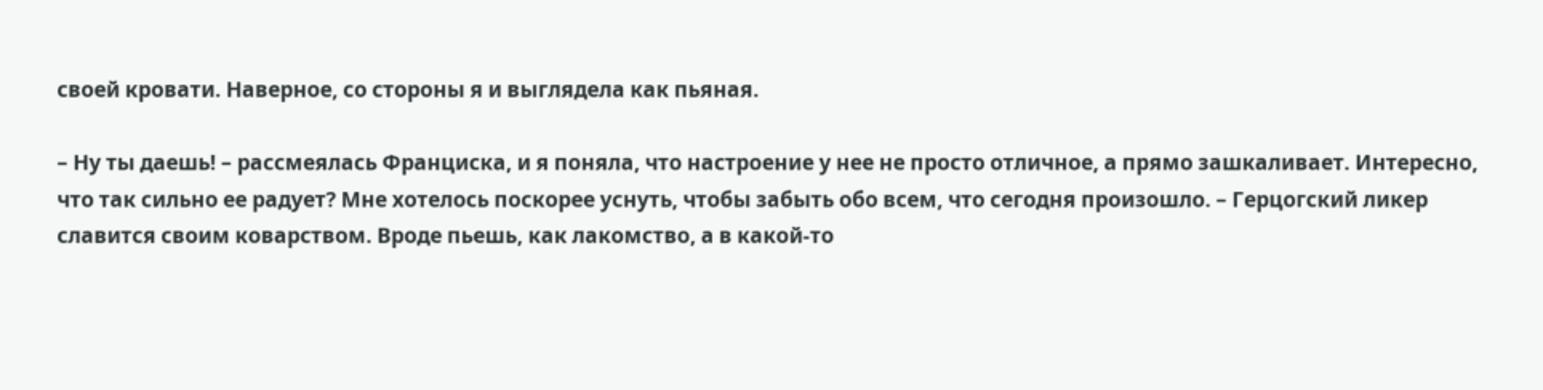своей кровати. Наверное, со стороны я и выглядела как пьяная.

– Ну ты даешь! – рассмеялась Франциска, и я поняла, что настроение у нее не просто отличное, а прямо зашкаливает. Интересно, что так сильно ее радует? Мне хотелось поскорее уснуть, чтобы забыть обо всем, что сегодня произошло. – Герцогский ликер славится своим коварством. Вроде пьешь, как лакомство, а в какой-то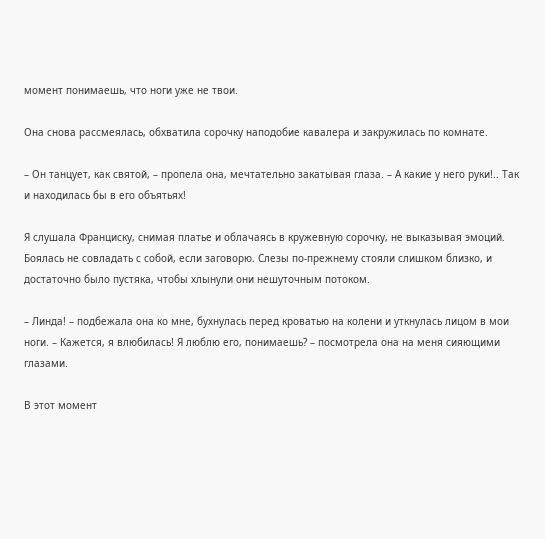момент понимаешь, что ноги уже не твои.

Она снова рассмеялась, обхватила сорочку наподобие кавалера и закружилась по комнате.

– Он танцует, как святой, – пропела она, мечтательно закатывая глаза. – А какие у него руки!.. Так и находилась бы в его объятьях!

Я слушала Франциску, снимая платье и облачаясь в кружевную сорочку, не выказывая эмоций. Боялась не совладать с собой, если заговорю. Слезы по-прежнему стояли слишком близко, и достаточно было пустяка, чтобы хлынули они нешуточным потоком.

– Линда! – подбежала она ко мне, бухнулась перед кроватью на колени и уткнулась лицом в мои ноги. – Кажется, я влюбилась! Я люблю его, понимаешь? – посмотрела она на меня сияющими глазами.

В этот момент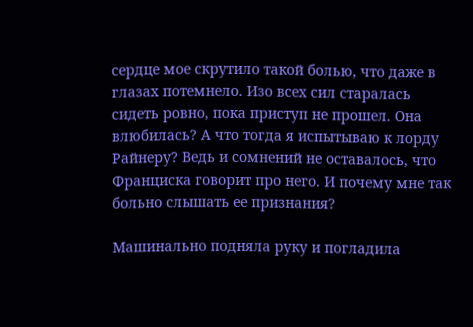сердце мое скрутило такой болью, что даже в глазах потемнело. Изо всех сил старалась сидеть ровно, пока приступ не прошел. Она влюбилась? А что тогда я испытываю к лорду Райнеру? Ведь и сомнений не оставалось, что Франциска говорит про него. И почему мне так больно слышать ее признания?

Машинально подняла руку и погладила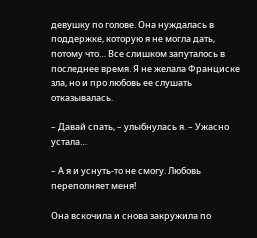девушку по голове. Она нуждалась в поддержке, которую я не могла дать, потому что… Все слишком запуталось в последнее время. Я не желала Франциске зла, но и про любовь ее слушать отказывалась.

– Давай спать, – улыбнулась я. – Ужасно устала…

– А я и уснуть-то не смогу. Любовь переполняет меня!

Она вскочила и снова закружила по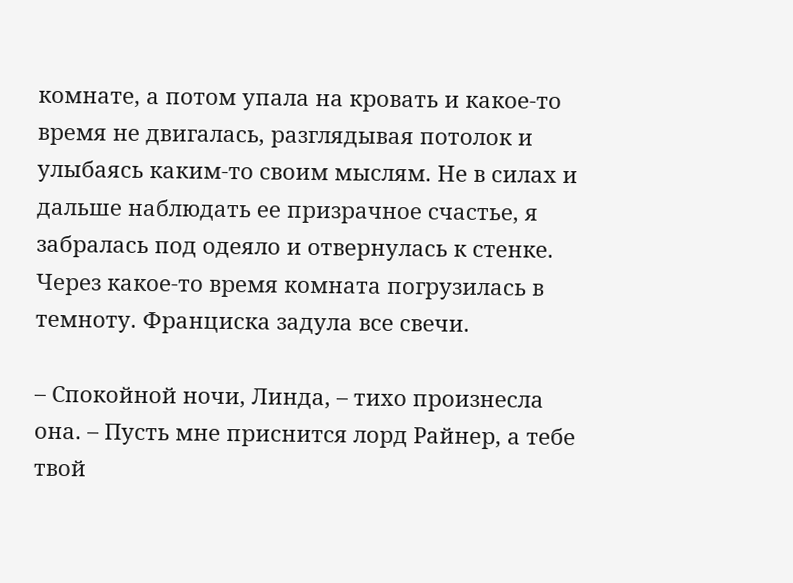комнате, а потом упала на кровать и какое-то время не двигалась, разглядывая потолок и улыбаясь каким-то своим мыслям. Не в силах и дальше наблюдать ее призрачное счастье, я забралась под одеяло и отвернулась к стенке. Через какое-то время комната погрузилась в темноту. Франциска задула все свечи.

– Спокойной ночи, Линда, – тихо произнесла она. – Пусть мне приснится лорд Райнер, а тебе твой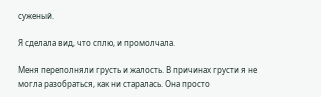суженый.

Я сделала вид, что сплю, и промолчала.

Меня переполняли грусть и жалость. В причинах грусти я не могла разобраться, как ни старалась. Она просто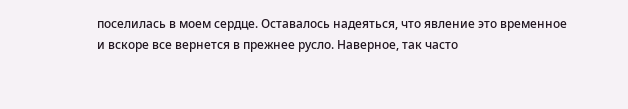поселилась в моем сердце. Оставалось надеяться, что явление это временное и вскоре все вернется в прежнее русло. Наверное, так часто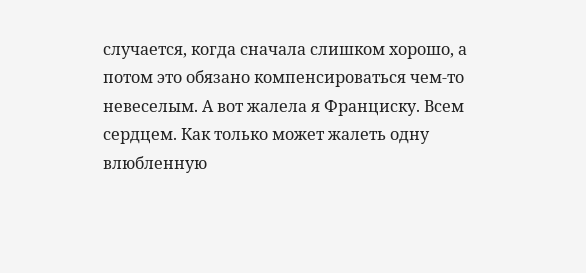случается, когда сначала слишком хорошо, а потом это обязано компенсироваться чем-то невеселым. А вот жалела я Франциску. Всем сердцем. Как только может жалеть одну влюбленную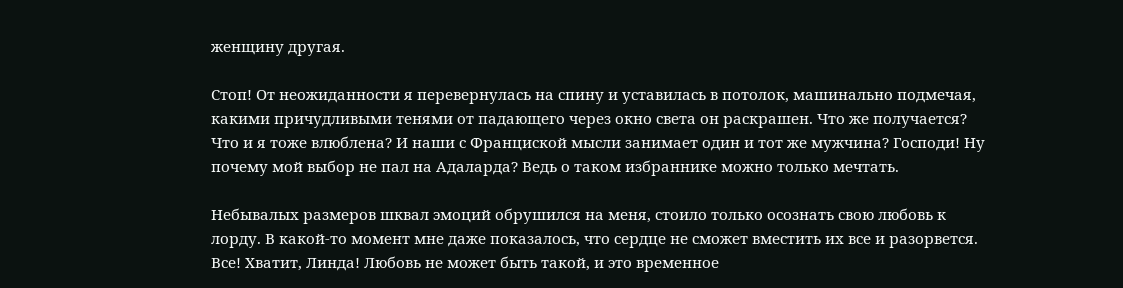женщину другая.

Стоп! От неожиданности я перевернулась на спину и уставилась в потолок, машинально подмечая, какими причудливыми тенями от падающего через окно света он раскрашен. Что же получается? Что и я тоже влюблена? И наши с Франциской мысли занимает один и тот же мужчина? Господи! Ну почему мой выбор не пал на Адаларда? Ведь о таком избраннике можно только мечтать.

Небывалых размеров шквал эмоций обрушился на меня, стоило только осознать свою любовь к лорду. В какой-то момент мне даже показалось, что сердце не сможет вместить их все и разорвется. Все! Хватит, Линда! Любовь не может быть такой, и это временное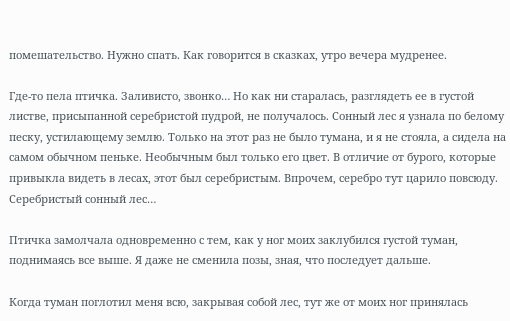помешательство. Нужно спать. Как говорится в сказках, утро вечера мудренее.

Где-то пела птичка. Заливисто, звонко… Но как ни старалась, разглядеть ее в густой листве, присыпанной серебристой пудрой, не получалось. Сонный лес я узнала по белому песку, устилающему землю. Только на этот раз не было тумана, и я не стояла, а сидела на самом обычном пеньке. Необычным был только его цвет. В отличие от бурого, которые привыкла видеть в лесах, этот был серебристым. Впрочем, серебро тут царило повсюду. Серебристый сонный лес…

Птичка замолчала одновременно с тем, как у ног моих заклубился густой туман, поднимаясь все выше. Я даже не сменила позы, зная, что последует дальше.

Когда туман поглотил меня всю, закрывая собой лес, тут же от моих ног принялась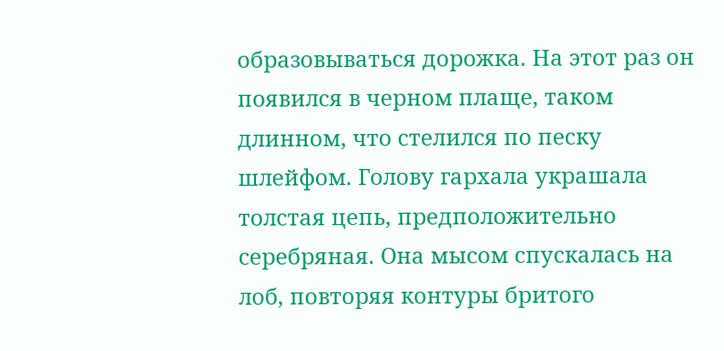образовываться дорожка. На этот раз он появился в черном плаще, таком длинном, что стелился по песку шлейфом. Голову гархала украшала толстая цепь, предположительно серебряная. Она мысом спускалась на лоб, повторяя контуры бритого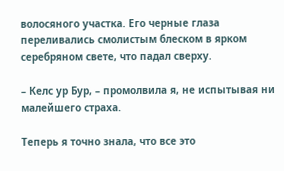волосяного участка. Его черные глаза переливались смолистым блеском в ярком серебряном свете, что падал сверху.

– Келс ур Бур, – промолвила я, не испытывая ни малейшего страха.

Теперь я точно знала, что все это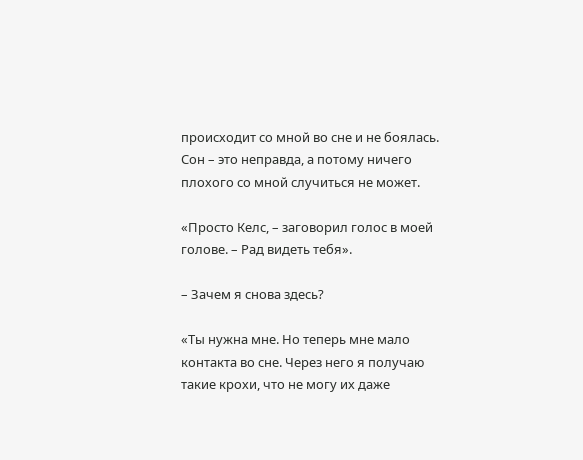происходит со мной во сне и не боялась. Сон – это неправда, а потому ничего плохого со мной случиться не может.

«Просто Келс, – заговорил голос в моей голове. – Рад видеть тебя».

– Зачем я снова здесь?

«Ты нужна мне. Но теперь мне мало контакта во сне. Через него я получаю такие крохи, что не могу их даже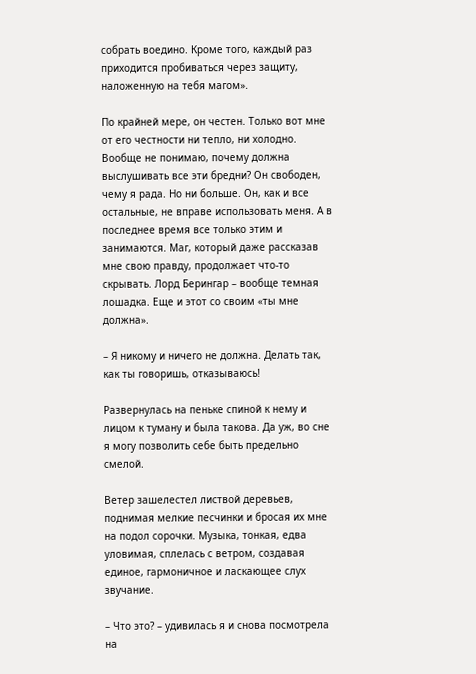собрать воедино. Кроме того, каждый раз приходится пробиваться через защиту, наложенную на тебя магом».

По крайней мере, он честен. Только вот мне от его честности ни тепло, ни холодно. Вообще не понимаю, почему должна выслушивать все эти бредни? Он свободен, чему я рада. Но ни больше. Он, как и все остальные, не вправе использовать меня. А в последнее время все только этим и занимаются. Маг, который даже рассказав мне свою правду, продолжает что-то скрывать. Лорд Берингар – вообще темная лошадка. Еще и этот со своим «ты мне должна».

– Я никому и ничего не должна. Делать так, как ты говоришь, отказываюсь!

Развернулась на пеньке спиной к нему и лицом к туману и была такова. Да уж, во сне я могу позволить себе быть предельно смелой.

Ветер зашелестел листвой деревьев, поднимая мелкие песчинки и бросая их мне на подол сорочки. Музыка, тонкая, едва уловимая, сплелась с ветром, создавая единое, гармоничное и ласкающее слух звучание.

– Что это? – удивилась я и снова посмотрела на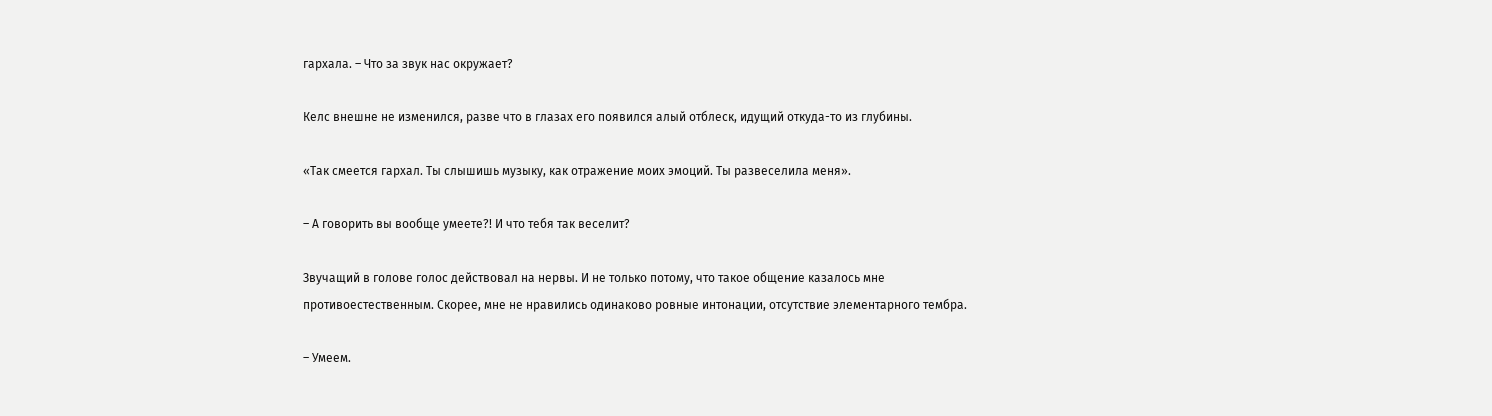гархала. – Что за звук нас окружает?

Келс внешне не изменился, разве что в глазах его появился алый отблеск, идущий откуда-то из глубины.

«Так смеется гархал. Ты слышишь музыку, как отражение моих эмоций. Ты развеселила меня».

– А говорить вы вообще умеете?! И что тебя так веселит?

Звучащий в голове голос действовал на нервы. И не только потому, что такое общение казалось мне противоестественным. Скорее, мне не нравились одинаково ровные интонации, отсутствие элементарного тембра.

– Умеем.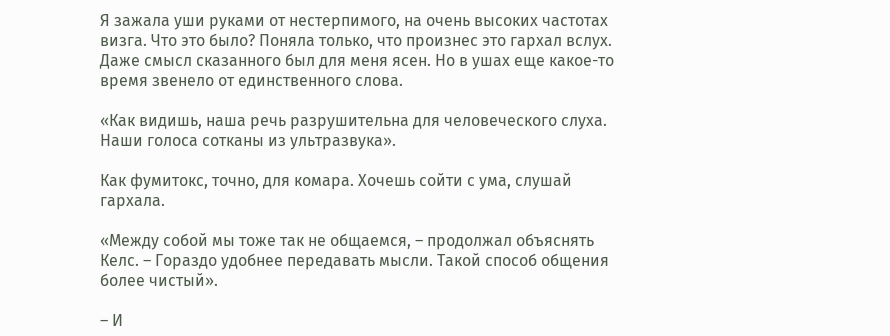Я зажала уши руками от нестерпимого, на очень высоких частотах визга. Что это было? Поняла только, что произнес это гархал вслух. Даже смысл сказанного был для меня ясен. Но в ушах еще какое-то время звенело от единственного слова.

«Как видишь, наша речь разрушительна для человеческого слуха. Наши голоса сотканы из ультразвука».

Как фумитокс, точно, для комара. Хочешь сойти с ума, слушай гархала.

«Между собой мы тоже так не общаемся, – продолжал объяснять Келс. – Гораздо удобнее передавать мысли. Такой способ общения более чистый».

– И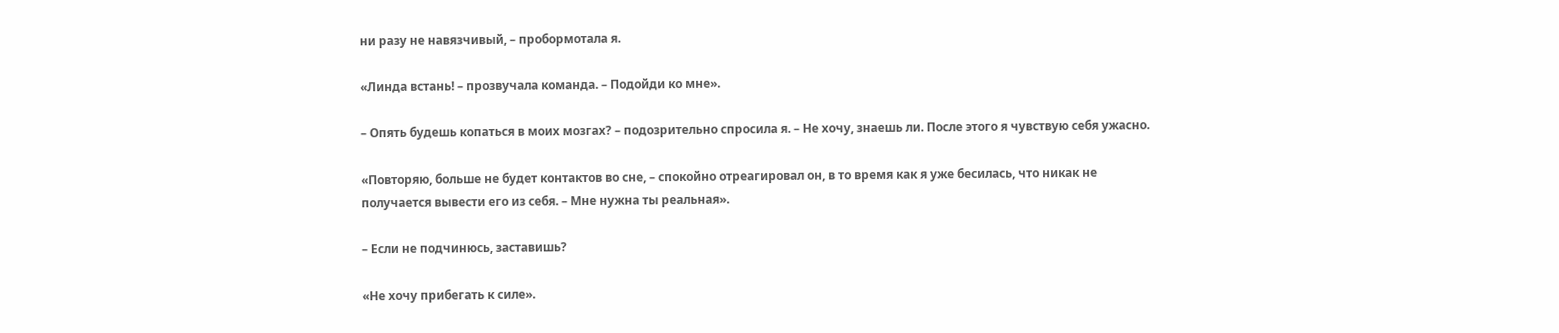ни разу не навязчивый, – пробормотала я.

«Линда встань! – прозвучала команда. – Подойди ко мне».

– Опять будешь копаться в моих мозгах? – подозрительно спросила я. – Не хочу, знаешь ли. После этого я чувствую себя ужасно.

«Повторяю, больше не будет контактов во сне, – спокойно отреагировал он, в то время как я уже бесилась, что никак не получается вывести его из себя. – Мне нужна ты реальная».

– Если не подчинюсь, заставишь?

«Не хочу прибегать к силе».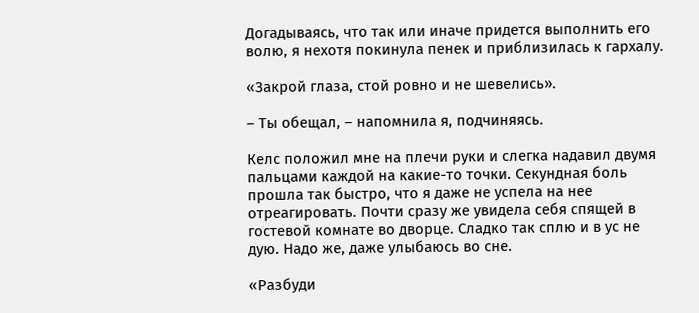Догадываясь, что так или иначе придется выполнить его волю, я нехотя покинула пенек и приблизилась к гархалу.

«Закрой глаза, стой ровно и не шевелись».

– Ты обещал, – напомнила я, подчиняясь.

Келс положил мне на плечи руки и слегка надавил двумя пальцами каждой на какие-то точки. Секундная боль прошла так быстро, что я даже не успела на нее отреагировать. Почти сразу же увидела себя спящей в гостевой комнате во дворце. Сладко так сплю и в ус не дую. Надо же, даже улыбаюсь во сне.

«Разбуди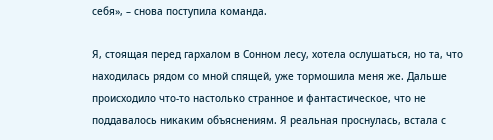себя», – снова поступила команда.

Я, стоящая перед гархалом в Сонном лесу, хотела ослушаться, но та, что находилась рядом со мной спящей, уже тормошила меня же. Дальше происходило что-то настолько странное и фантастическое, что не поддавалось никаким объяснениям. Я реальная проснулась, встала с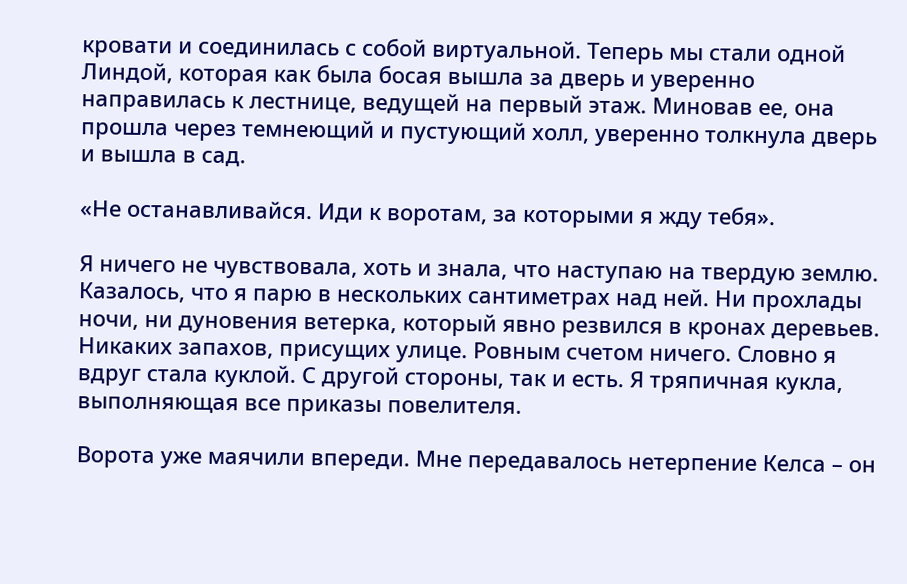кровати и соединилась с собой виртуальной. Теперь мы стали одной Линдой, которая как была босая вышла за дверь и уверенно направилась к лестнице, ведущей на первый этаж. Миновав ее, она прошла через темнеющий и пустующий холл, уверенно толкнула дверь и вышла в сад.

«Не останавливайся. Иди к воротам, за которыми я жду тебя».

Я ничего не чувствовала, хоть и знала, что наступаю на твердую землю. Казалось, что я парю в нескольких сантиметрах над ней. Ни прохлады ночи, ни дуновения ветерка, который явно резвился в кронах деревьев. Никаких запахов, присущих улице. Ровным счетом ничего. Словно я вдруг стала куклой. С другой стороны, так и есть. Я тряпичная кукла, выполняющая все приказы повелителя.

Ворота уже маячили впереди. Мне передавалось нетерпение Келса – он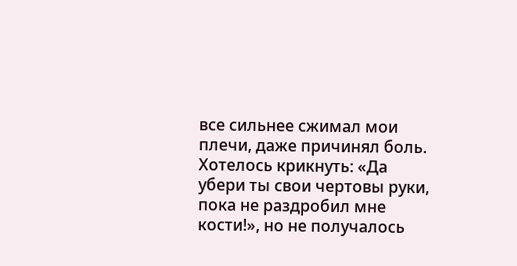все сильнее сжимал мои плечи, даже причинял боль. Хотелось крикнуть: «Да убери ты свои чертовы руки, пока не раздробил мне кости!», но не получалось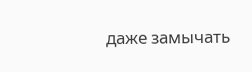даже замычать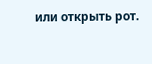или открыть рот.